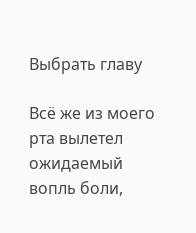Выбрать главу

Всё же из моего рта вылетел ожидаемый вопль боли,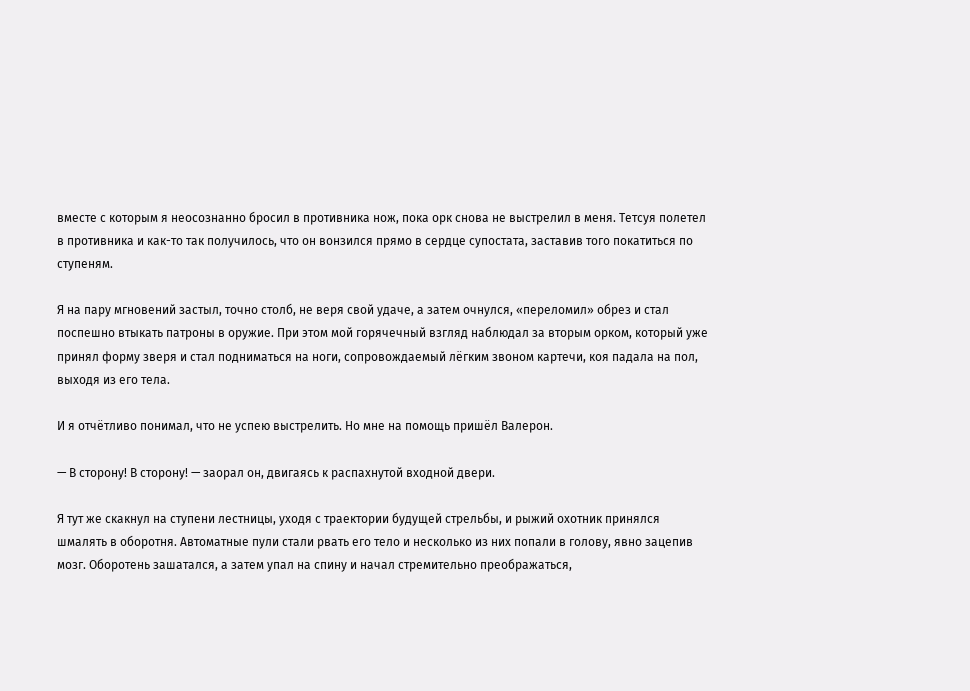вместе с которым я неосознанно бросил в противника нож, пока орк снова не выстрелил в меня. Тетсуя полетел в противника и как-то так получилось, что он вонзился прямо в сердце супостата, заставив того покатиться по ступеням.

Я на пару мгновений застыл, точно столб, не веря свой удаче, а затем очнулся, «переломил» обрез и стал поспешно втыкать патроны в оружие. При этом мой горячечный взгляд наблюдал за вторым орком, который уже принял форму зверя и стал подниматься на ноги, сопровождаемый лёгким звоном картечи, коя падала на пол, выходя из его тела.

И я отчётливо понимал, что не успею выстрелить. Но мне на помощь пришёл Валерон.

— В сторону! В сторону! — заорал он, двигаясь к распахнутой входной двери.

Я тут же скакнул на ступени лестницы, уходя с траектории будущей стрельбы, и рыжий охотник принялся шмалять в оборотня. Автоматные пули стали рвать его тело и несколько из них попали в голову, явно зацепив мозг. Оборотень зашатался, а затем упал на спину и начал стремительно преображаться,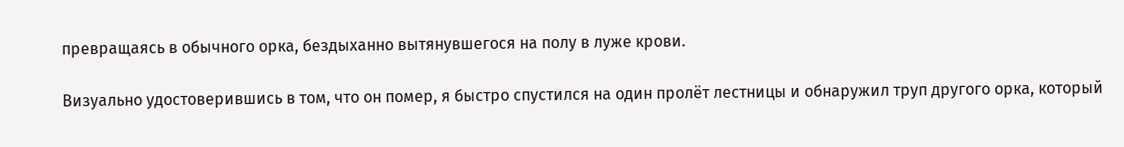превращаясь в обычного орка, бездыханно вытянувшегося на полу в луже крови.

Визуально удостоверившись в том, что он помер, я быстро спустился на один пролёт лестницы и обнаружил труп другого орка, который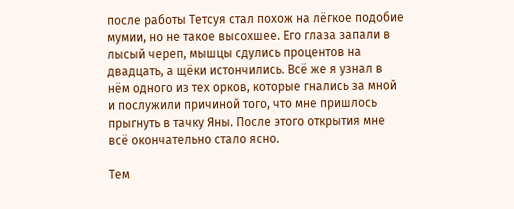после работы Тетсуя стал похож на лёгкое подобие мумии, но не такое высохшее. Его глаза запали в лысый череп, мышцы сдулись процентов на двадцать, а щёки истончились. Всё же я узнал в нём одного из тех орков, которые гнались за мной и послужили причиной того, что мне пришлось прыгнуть в тачку Яны. После этого открытия мне всё окончательно стало ясно.

Тем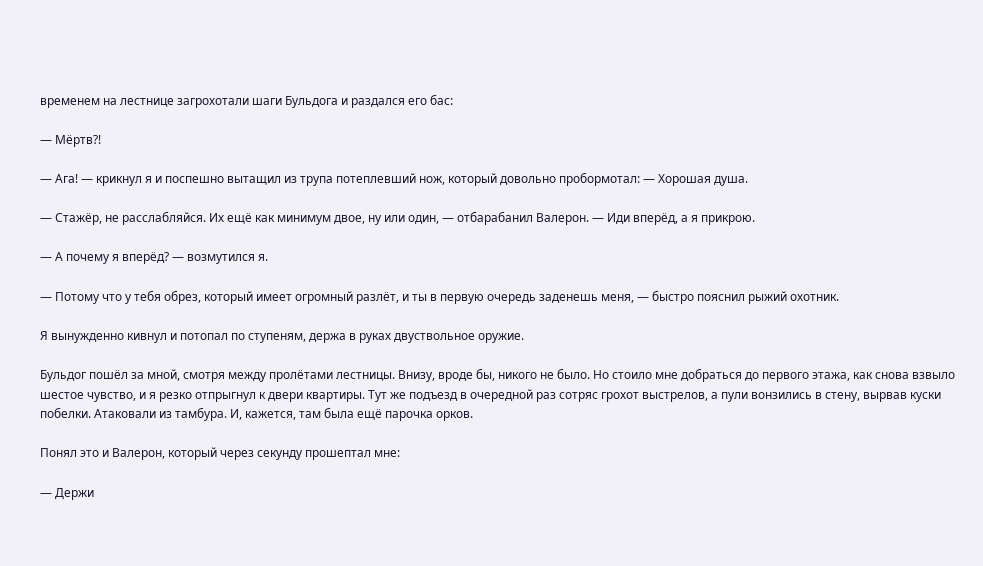временем на лестнице загрохотали шаги Бульдога и раздался его бас:

— Мёртв?!

— Ага! — крикнул я и поспешно вытащил из трупа потеплевший нож, который довольно пробормотал: — Хорошая душа.

— Стажёр, не расслабляйся. Их ещё как минимум двое, ну или один, — отбарабанил Валерон. — Иди вперёд, а я прикрою.

— А почему я вперёд? — возмутился я.

— Потому что у тебя обрез, который имеет огромный разлёт, и ты в первую очередь заденешь меня, — быстро пояснил рыжий охотник.

Я вынужденно кивнул и потопал по ступеням, держа в руках двуствольное оружие.

Бульдог пошёл за мной, смотря между пролётами лестницы. Внизу, вроде бы, никого не было. Но стоило мне добраться до первого этажа, как снова взвыло шестое чувство, и я резко отпрыгнул к двери квартиры. Тут же подъезд в очередной раз сотряс грохот выстрелов, а пули вонзились в стену, вырвав куски побелки. Атаковали из тамбура. И, кажется, там была ещё парочка орков.

Понял это и Валерон, который через секунду прошептал мне:

— Держи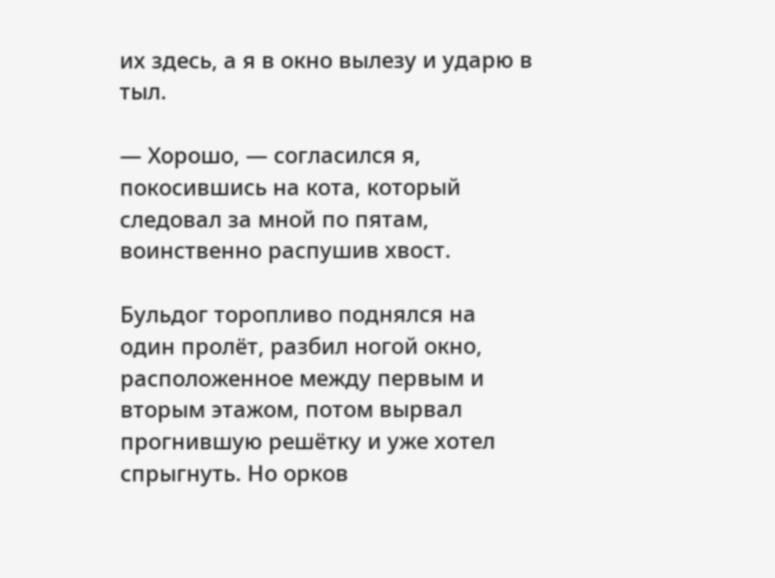их здесь, а я в окно вылезу и ударю в тыл.

— Хорошо, — согласился я, покосившись на кота, который следовал за мной по пятам, воинственно распушив хвост.

Бульдог торопливо поднялся на один пролёт, разбил ногой окно, расположенное между первым и вторым этажом, потом вырвал прогнившую решётку и уже хотел спрыгнуть. Но орков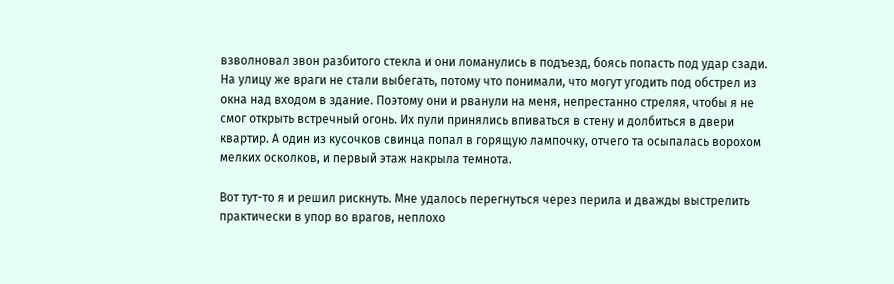взволновал звон разбитого стекла и они ломанулись в подъезд, боясь попасть под удар сзади. На улицу же враги не стали выбегать, потому что понимали, что могут угодить под обстрел из окна над входом в здание. Поэтому они и рванули на меня, непрестанно стреляя, чтобы я не смог открыть встречный огонь. Их пули принялись впиваться в стену и долбиться в двери квартир. А один из кусочков свинца попал в горящую лампочку, отчего та осыпалась ворохом мелких осколков, и первый этаж накрыла темнота.

Вот тут-то я и решил рискнуть. Мне удалось перегнуться через перила и дважды выстрелить практически в упор во врагов, неплохо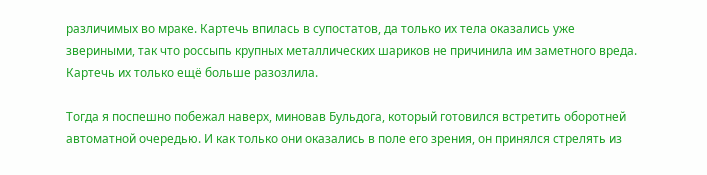различимых во мраке. Картечь впилась в супостатов, да только их тела оказались уже звериными, так что россыпь крупных металлических шариков не причинила им заметного вреда. Картечь их только ещё больше разозлила.

Тогда я поспешно побежал наверх, миновав Бульдога, который готовился встретить оборотней автоматной очередью. И как только они оказались в поле его зрения, он принялся стрелять из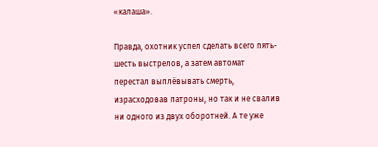«калаша».

Правда, охотник успел сделать всего пять-шесть выстрелов, а затем автомат перестал выплёвывать смерть, израсходовав патроны, но так и не свалив ни одного из двух оборотней. А те уже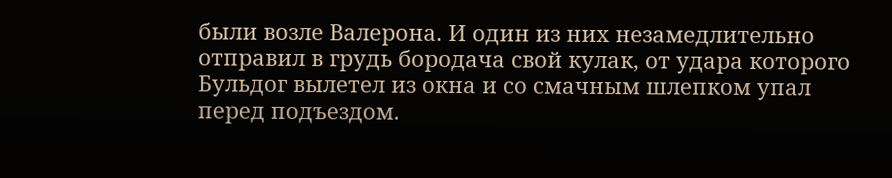были возле Валерона. И один из них незамедлительно отправил в грудь бородача свой кулак, от удара которого Бульдог вылетел из окна и со смачным шлепком упал перед подъездом.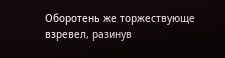Оборотень же торжествующе взревел, разинув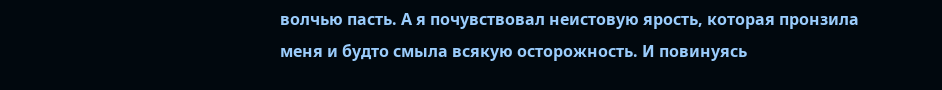волчью пасть. А я почувствовал неистовую ярость, которая пронзила меня и будто смыла всякую осторожность. И повинуясь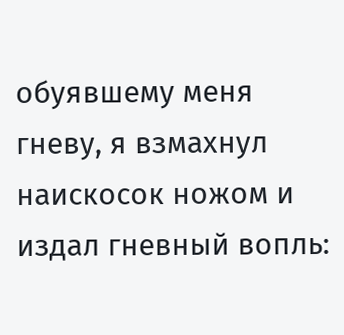обуявшему меня гневу, я взмахнул наискосок ножом и издал гневный вопль: